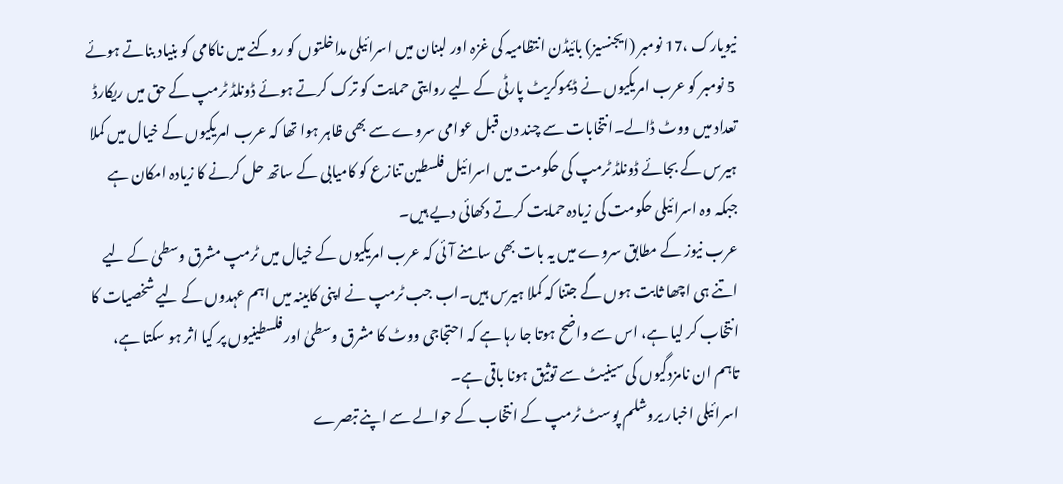نیویارک ،17 نومبر (ایجنسیز) بائیڈن انتظامیہ کی غزہ اور لبنان میں اسرائیلی مداخلتوں کو روکنے میں ناکامی کو بنیاد بناتے ہوئے 5 نومبر کو عرب امریکیوں نے ڈیموکریٹ پارٹی کے لیے روایتی حمایت کو ترک کرتے ہوئے ڈونلڈ ٹرمپ کے حق میں ریکارڈ تعداد میں ووٹ ڈالے۔انتخابات سے چند دن قبل عوامی سروے سے بھی ظاہر ہوا تھا کہ عرب امریکیوں کے خیال میں کملا ہیرس کے بجائے ڈونلڈ ٹرمپ کی حکومت میں اسرائیل فلسطین تنازع کو کامیابی کے ساتھ حل کرنے کا زیادہ امکان ہے جبکہ وہ اسرائیلی حکومت کی زیادہ حمایت کرتے دکھائی دیے ہیں۔
عرب نیوز کے مطابق سروے میں یہ بات بھی سامنے آئی کہ عرب امریکیوں کے خیال میں ٹرمپ مشرق وسطیٰ کے لیے اتنے ہی اچھا ثابت ہوں گے جتنا کہ کملا ہیرس ہیں۔اب جب ٹرمپ نے اپنی کابینہ میں اہم عہدوں کے لیے شخصیات کا انتخاب کر لیا ہے، اس سے واضح ہوتا جا رہا ہے کہ احتجاجی ووٹ کا مشرق وسطیٰ اور فلسطینیوں پر کیا اثر ہو سکتا ہے، تاہم ان نامزدگیوں کی سینیٹ سے توثیق ہونا باقی ہے۔
اسرائیلی اخبار یروشلم پوسٹ ٹرمپ کے انتخاب کے حوالے سے اپنے تبصرے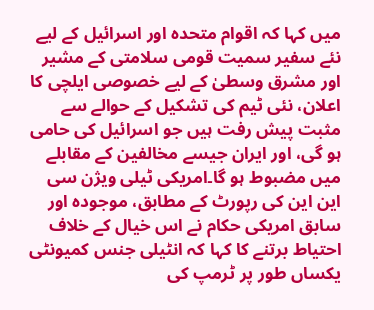میں کہا کہ اقوام متحدہ اور اسرائیل کے لیے نئے سفیر سمیت قومی سلامتی کے مشیر اور مشرق وسطیٰ کے لیے خصوصی ایلچی کا اعلان، نئی ٹیم کی تشکیل کے حوالے سے مثبت پیش رفت ہیں جو اسرائیل کی حامی ہو گی، اور ایران جیسے مخالفین کے مقابلے میں مضبوط ہو گا۔امریکی ٹیلی ویژن سی این این کی رپورٹ کے مطابق، موجودہ اور سابق امریکی حکام نے اس خیال کے خلاف احتیاط برتنے کا کہا کہ انٹیلی جنس کمیونٹی یکساں طور پر ٹرمپ کی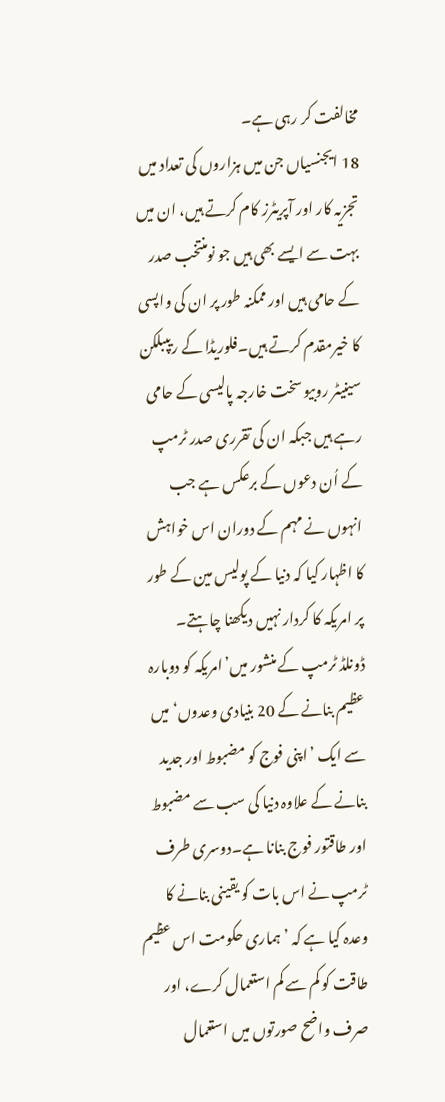مخالفت کر رہی ہے۔
18 ایجنسیاں جن میں ہزاروں کی تعداد میں تجزیہ کار اور آپریٹرز کام کرتے ہیں، ان میں بہت سے ایسے بھی ہیں جو نومنتخب صدر کے حامی ہیں اور ممکنہ طور پر ان کی واپسی کا خیرمقدم کرتے ہیں۔فلوریڈا کے ریپبلکن سینیٹر روبیو سخت خارجہ پالیسی کے حامی رہے ہیں جبکہ ان کی تقرری صدر ٹرمپ کے اُن دعوں کے برعکس ہے جب انہوں نے مہم کے دوران اس خواہش کا اظہار کیا کہ دنیا کے پولیس مین کے طور پر امریکہ کا کردار نہیں دیکھنا چاہتے۔
ڈونلڈ ٹرمپ کے منشور میں’امریکہ کو دوبارہ عظیم بنانے کے 20 بنیادی وعدوں‘ میں سے ایک ’اپنی فوج کو مضبوط اور جدید بنانے کے علاوہ دنیا کی سب سے مضبوط اور طاقتور فوج بنانا ہے۔دوسری طرف ٹرمپ نے اس بات کو یقینی بنانے کا وعدہ کیا ہے کہ ’ہماری حکومت اس عظیم طاقت کو کم سے کم استعمال کرے، اور صرف واضح صورتوں میں استعمال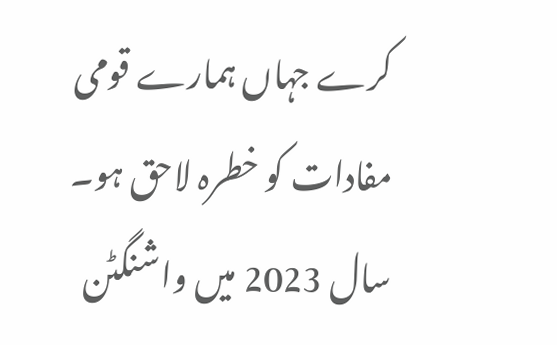کرے جہاں ہمارے قومی مفادات کو خطرہ لاحق ہو۔
سال 2023 میں واشنگٹن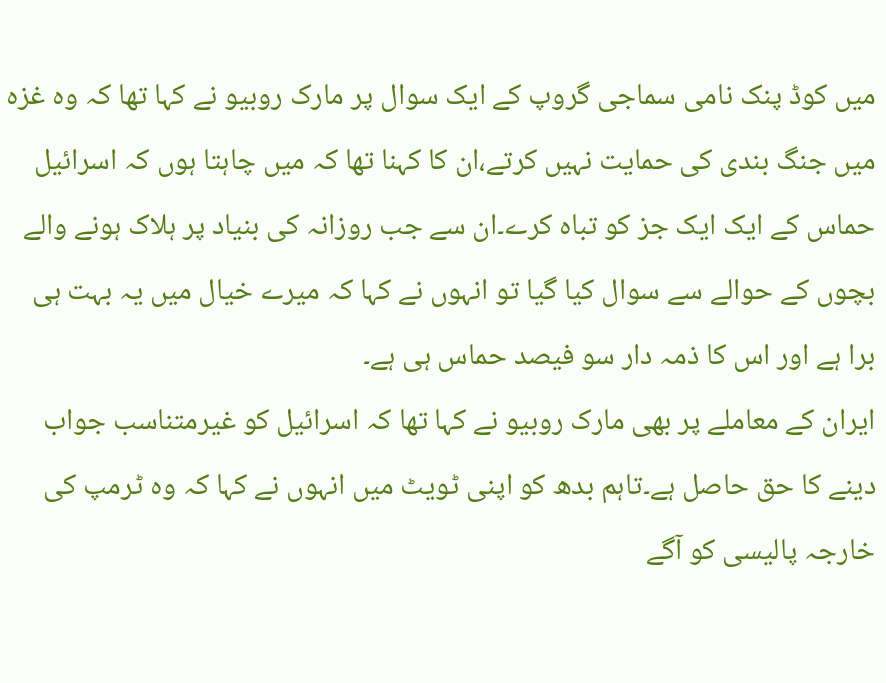میں کوڈ پنک نامی سماجی گروپ کے ایک سوال پر مارک روبیو نے کہا تھا کہ وہ غزہ میں جنگ بندی کی حمایت نہیں کرتے،ان کا کہنا تھا کہ میں چاہتا ہوں کہ اسرائیل حماس کے ایک ایک جز کو تباہ کرے۔ان سے جب روزانہ کی بنیاد پر ہلاک ہونے والے بچوں کے حوالے سے سوال کیا گیا تو انہوں نے کہا کہ میرے خیال میں یہ بہت ہی برا ہے اور اس کا ذمہ دار سو فیصد حماس ہی ہے۔
ایران کے معاملے پر بھی مارک روبیو نے کہا تھا کہ اسرائیل کو غیرمتناسب جواب دینے کا حق حاصل ہے۔تاہم بدھ کو اپنی ٹویٹ میں انہوں نے کہا کہ وہ ٹرمپ کی خارجہ پالیسی کو آگے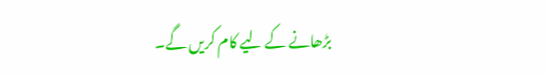بڑھانے کے لیے کام کریں گے۔